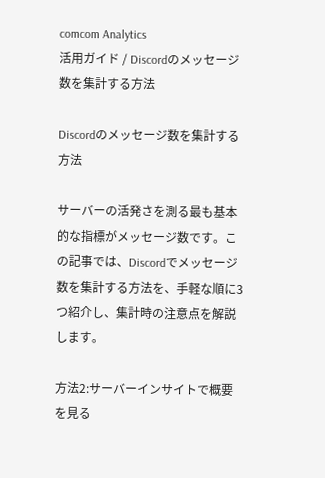comcom Analytics
活用ガイド / Discordのメッセージ数を集計する方法

Discordのメッセージ数を集計する方法

サーバーの活発さを測る最も基本的な指標がメッセージ数です。この記事では、Discordでメッセージ数を集計する方法を、手軽な順に3つ紹介し、集計時の注意点を解説します。

方法2:サーバーインサイトで概要を見る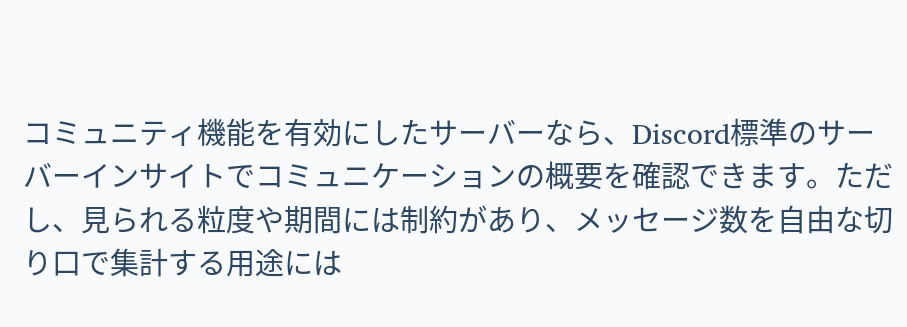コミュニティ機能を有効にしたサーバーなら、Discord標準のサーバーインサイトでコミュニケーションの概要を確認できます。ただし、見られる粒度や期間には制約があり、メッセージ数を自由な切り口で集計する用途には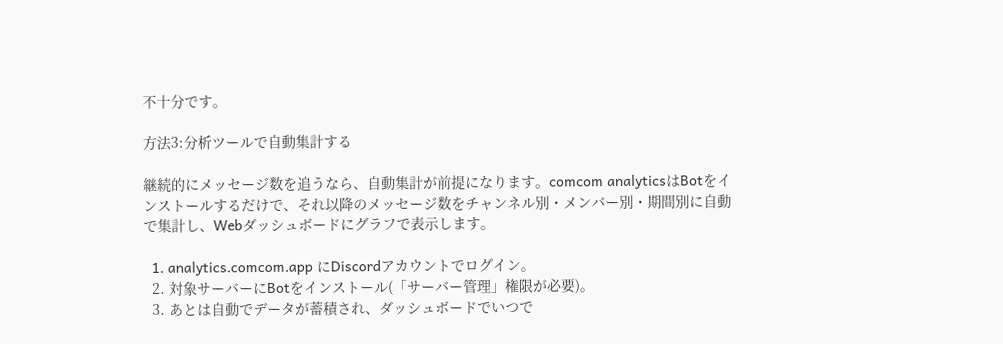不十分です。

方法3:分析ツールで自動集計する

継続的にメッセージ数を追うなら、自動集計が前提になります。comcom analyticsはBotをインストールするだけで、それ以降のメッセージ数をチャンネル別・メンバー別・期間別に自動で集計し、Webダッシュボードにグラフで表示します。

  1. analytics.comcom.app にDiscordアカウントでログイン。
  2. 対象サーバーにBotをインストール(「サーバー管理」権限が必要)。
  3. あとは自動でデータが蓄積され、ダッシュボードでいつで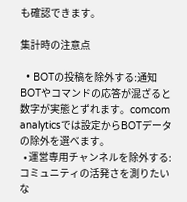も確認できます。

集計時の注意点

  • BOTの投稿を除外する:通知BOTやコマンドの応答が混ざると数字が実態とずれます。comcom analyticsでは設定からBOTデータの除外を選べます。
  • 運営専用チャンネルを除外する:コミュニティの活発さを測りたいな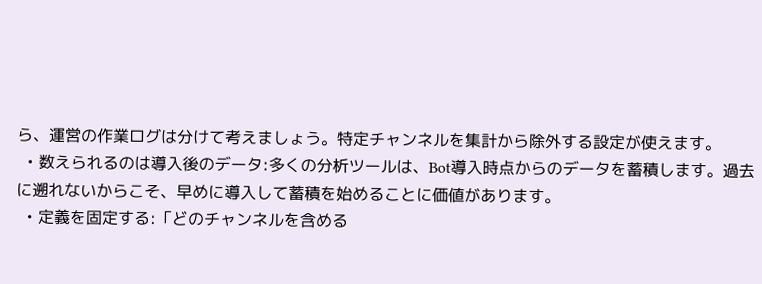ら、運営の作業ログは分けて考えましょう。特定チャンネルを集計から除外する設定が使えます。
  • 数えられるのは導入後のデータ:多くの分析ツールは、Bot導入時点からのデータを蓄積します。過去に遡れないからこそ、早めに導入して蓄積を始めることに価値があります。
  • 定義を固定する:「どのチャンネルを含める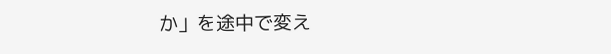か」を途中で変え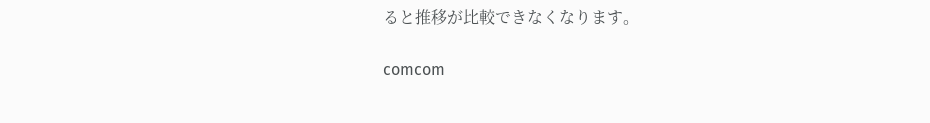ると推移が比較できなくなります。

comcom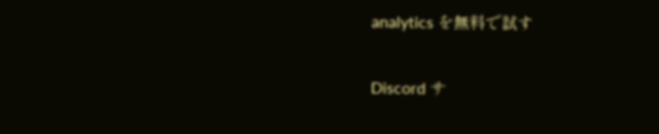analytics を無料で試す

Discord サ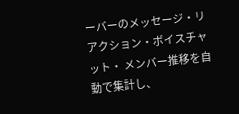ーバーのメッセージ・リアクション・ボイスチャット・ メンバー推移を自動で集計し、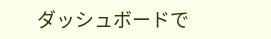ダッシュボードで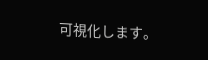可視化します。